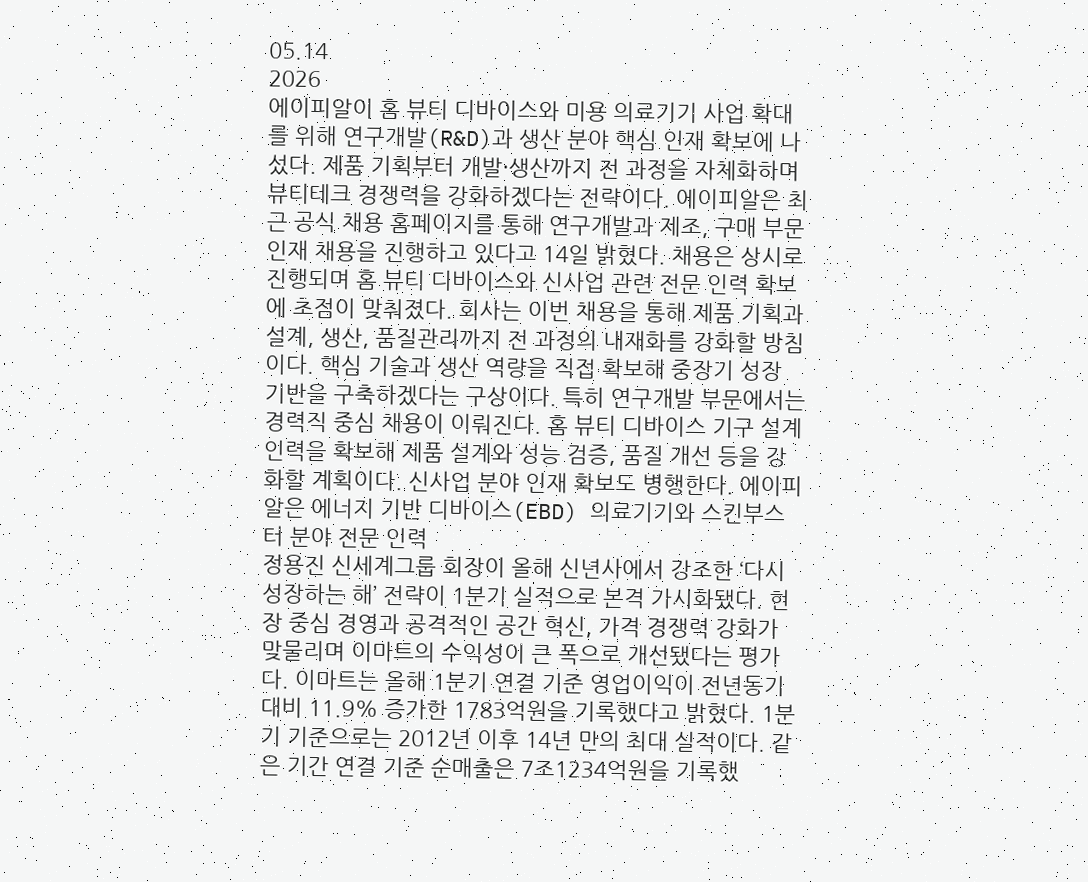05.14
2026
에이피알이 홈 뷰티 디바이스와 미용 의료기기 사업 확대를 위해 연구개발(R&D)과 생산 분야 핵심 인재 확보에 나섰다. 제품 기획부터 개발·생산까지 전 과정을 자체화하며 뷰티테크 경쟁력을 강화하겠다는 전략이다. 에이피알은 최근 공식 채용 홈페이지를 통해 연구개발과 제조, 구매 부문 인재 채용을 진행하고 있다고 14일 밝혔다. 채용은 상시로 진행되며 홈 뷰티 디바이스와 신사업 관련 전문 인력 확보에 초점이 맞춰졌다. 회사는 이번 채용을 통해 제품 기획과 설계, 생산, 품질관리까지 전 과정의 내재화를 강화할 방침이다. 핵심 기술과 생산 역량을 직접 확보해 중장기 성장 기반을 구축하겠다는 구상이다. 특히 연구개발 부문에서는 경력직 중심 채용이 이뤄진다. 홈 뷰티 디바이스 기구 설계 인력을 확보해 제품 설계와 성능 검증, 품질 개선 등을 강화할 계획이다. 신사업 분야 인재 확보도 병행한다. 에이피알은 에너지 기반 디바이스(EBD) 의료기기와 스킨부스터 분야 전문 인력
정용진 신세계그룹 회장이 올해 신년사에서 강조한 ‘다시 성장하는 해’ 전략이 1분기 실적으로 본격 가시화됐다. 현장 중심 경영과 공격적인 공간 혁신, 가격 경쟁력 강화가 맞물리며 이마트의 수익성이 큰 폭으로 개선됐다는 평가다. 이마트는 올해 1분기 연결 기준 영업이익이 전년동기대비 11.9% 증가한 1783억원을 기록했다고 밝혔다. 1분기 기준으로는 2012년 이후 14년 만의 최대 실적이다. 같은 기간 연결 기준 순매출은 7조1234억원을 기록했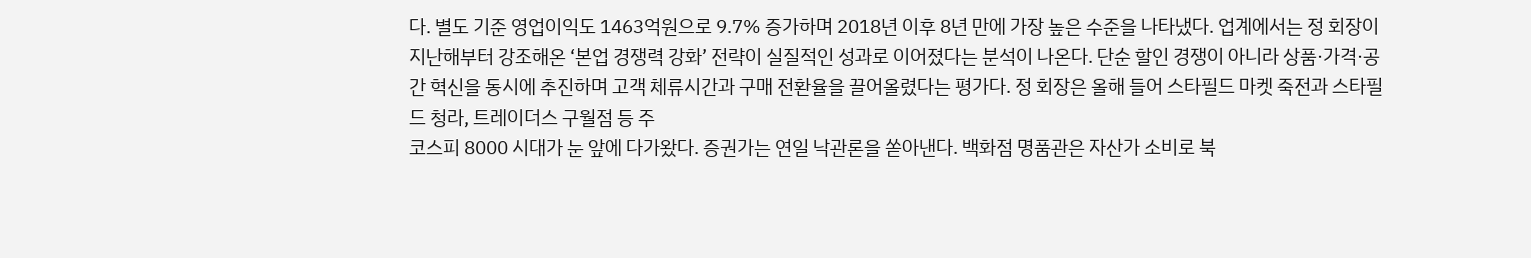다. 별도 기준 영업이익도 1463억원으로 9.7% 증가하며 2018년 이후 8년 만에 가장 높은 수준을 나타냈다. 업계에서는 정 회장이 지난해부터 강조해온 ‘본업 경쟁력 강화’ 전략이 실질적인 성과로 이어졌다는 분석이 나온다. 단순 할인 경쟁이 아니라 상품·가격·공간 혁신을 동시에 추진하며 고객 체류시간과 구매 전환율을 끌어올렸다는 평가다. 정 회장은 올해 들어 스타필드 마켓 죽전과 스타필드 청라, 트레이더스 구월점 등 주
코스피 8000 시대가 눈 앞에 다가왔다. 증권가는 연일 낙관론을 쏟아낸다. 백화점 명품관은 자산가 소비로 북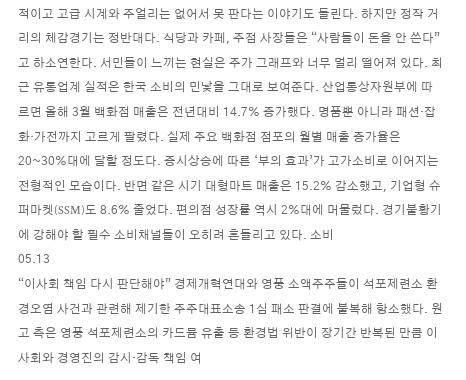적이고 고급 시계와 주얼리는 없어서 못 판다는 이야기도 들린다. 하지만 정작 거리의 체감경기는 정반대다. 식당과 카페, 주점 사장들은 “사람들이 돈을 안 쓴다”고 하소연한다. 서민들이 느끼는 현실은 주가 그래프와 너무 멀리 떨어져 있다. 최근 유통업계 실적은 한국 소비의 민낯을 그대로 보여준다. 산업통상자원부에 따르면 올해 3월 백화점 매출은 전년대비 14.7% 증가했다. 명품뿐 아니라 패션·잡화·가전까지 고르게 팔렸다. 실제 주요 백화점 점포의 월별 매출 증가율은 20~30%대에 달할 정도다. 증시상승에 따른 ‘부의 효과’가 고가소비로 이어지는 전형적인 모습이다. 반면 같은 시기 대형마트 매출은 15.2% 감소했고, 기업형 슈퍼마켓(SSM)도 8.6% 줄었다. 편의점 성장률 역시 2%대에 머물렀다. 경기불황기에 강해야 할 필수 소비채널들이 오히려 흔들리고 있다. 소비
05.13
“이사회 책임 다시 판단해야” 경제개혁연대와 영풍 소액주주들이 석포제련소 환경오염 사건과 관련해 제기한 주주대표소송 1심 패소 판결에 불복해 항소했다. 원고 측은 영풍 석포제련소의 카드뮴 유출 등 환경법 위반이 장기간 반복된 만큼 이사회와 경영진의 감시·감독 책임 여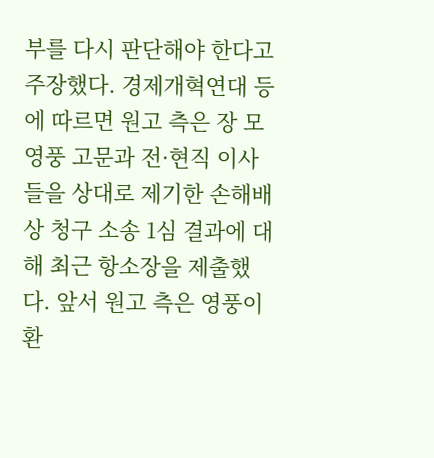부를 다시 판단해야 한다고 주장했다. 경제개혁연대 등에 따르면 원고 측은 장 모 영풍 고문과 전·현직 이사들을 상대로 제기한 손해배상 청구 소송 1심 결과에 대해 최근 항소장을 제출했다. 앞서 원고 측은 영풍이 환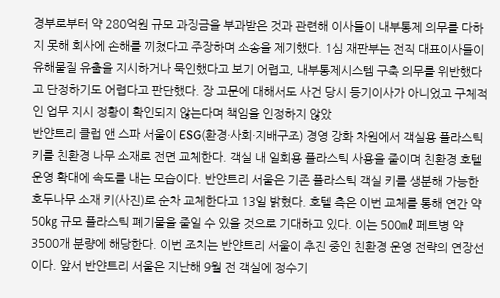경부로부터 약 280억원 규모 과징금을 부과받은 것과 관련해 이사들이 내부통제 의무를 다하지 못해 회사에 손해를 끼쳤다고 주장하며 소송을 제기했다. 1심 재판부는 전직 대표이사들이 유해물질 유출을 지시하거나 묵인했다고 보기 어렵고, 내부통제시스템 구축 의무를 위반했다고 단정하기도 어렵다고 판단했다. 장 고문에 대해서도 사건 당시 등기이사가 아니었고 구체적인 업무 지시 정황이 확인되지 않는다며 책임을 인정하지 않았
반얀트리 클럽 앤 스파 서울이 ESG(환경·사회·지배구조) 경영 강화 차원에서 객실용 플라스틱 키를 친환경 나무 소재로 전면 교체한다. 객실 내 일회용 플라스틱 사용을 줄이며 친환경 호텔 운영 확대에 속도를 내는 모습이다. 반얀트리 서울은 기존 플라스틱 객실 키를 생분해 가능한 호두나무 소재 키(사진)로 순차 교체한다고 13일 밝혔다. 호텔 측은 이번 교체를 통해 연간 약 50㎏ 규모 플라스틱 폐기물을 줄일 수 있을 것으로 기대하고 있다. 이는 500㎖ 페트병 약 3500개 분량에 해당한다. 이번 조치는 반얀트리 서울이 추진 중인 친환경 운영 전략의 연장선이다. 앞서 반얀트리 서울은 지난해 9월 전 객실에 정수기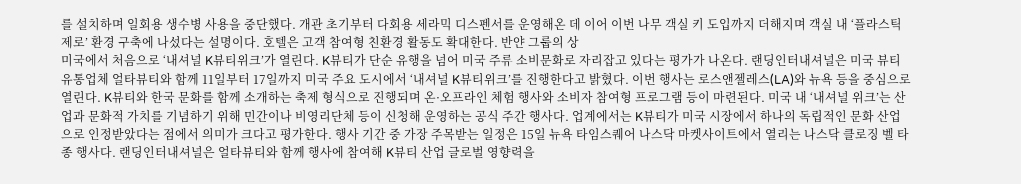를 설치하며 일회용 생수병 사용을 중단했다. 개관 초기부터 다회용 세라믹 디스펜서를 운영해온 데 이어 이번 나무 객실 키 도입까지 더해지며 객실 내 ‘플라스틱 제로’ 환경 구축에 나섰다는 설명이다. 호텔은 고객 참여형 친환경 활동도 확대한다. 반얀 그룹의 상
미국에서 처음으로 ‘내셔널 K뷰티위크’가 열린다. K뷰티가 단순 유행을 넘어 미국 주류 소비문화로 자리잡고 있다는 평가가 나온다. 랜딩인터내셔널은 미국 뷰티 유통업체 얼타뷰티와 함께 11일부터 17일까지 미국 주요 도시에서 ‘내셔널 K뷰티위크’를 진행한다고 밝혔다. 이번 행사는 로스앤젤레스(LA)와 뉴욕 등을 중심으로 열린다. K뷰티와 한국 문화를 함께 소개하는 축제 형식으로 진행되며 온·오프라인 체험 행사와 소비자 참여형 프로그램 등이 마련된다. 미국 내 ‘내셔널 위크’는 산업과 문화적 가치를 기념하기 위해 민간이나 비영리단체 등이 신청해 운영하는 공식 주간 행사다. 업계에서는 K뷰티가 미국 시장에서 하나의 독립적인 문화 산업으로 인정받았다는 점에서 의미가 크다고 평가한다. 행사 기간 중 가장 주목받는 일정은 15일 뉴욕 타임스퀘어 나스닥 마켓사이트에서 열리는 나스닥 클로징 벨 타종 행사다. 랜딩인터내셔널은 얼타뷰티와 함께 행사에 참여해 K뷰티 산업 글로벌 영향력을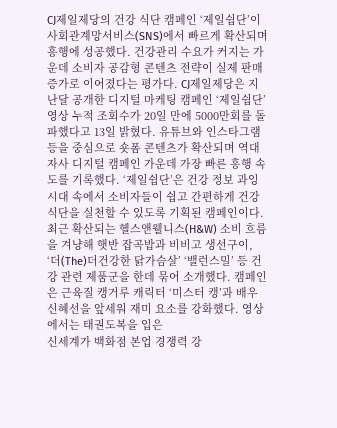CJ제일제당의 건강 식단 캠페인 ‘제일쉽단’이 사회관계망서비스(SNS)에서 빠르게 확산되며 흥행에 성공했다. 건강관리 수요가 커지는 가운데 소비자 공감형 콘텐츠 전략이 실제 판매 증가로 이어졌다는 평가다. CJ제일제당은 지난달 공개한 디지털 마케팅 캠페인 ‘제일쉽단’ 영상 누적 조회수가 20일 만에 5000만회를 돌파했다고 13일 밝혔다. 유튜브와 인스타그램 등을 중심으로 숏폼 콘텐츠가 확산되며 역대 자사 디지털 캠페인 가운데 가장 빠른 흥행 속도를 기록했다. ‘제일쉽단’은 건강 정보 과잉 시대 속에서 소비자들이 쉽고 간편하게 건강 식단을 실천할 수 있도록 기획된 캠페인이다. 최근 확산되는 헬스앤웰니스(H&W) 소비 흐름을 겨냥해 햇반 잡곡밥과 비비고 생선구이, ‘더(The)더건강한 닭가슴살’ ‘밸런스밀’ 등 건강 관련 제품군을 한데 묶어 소개했다. 캠페인은 근육질 캥거루 캐릭터 ‘미스터 캥’과 배우 신혜선을 앞세워 재미 요소를 강화했다. 영상에서는 태권도복을 입은
신세계가 백화점 본업 경쟁력 강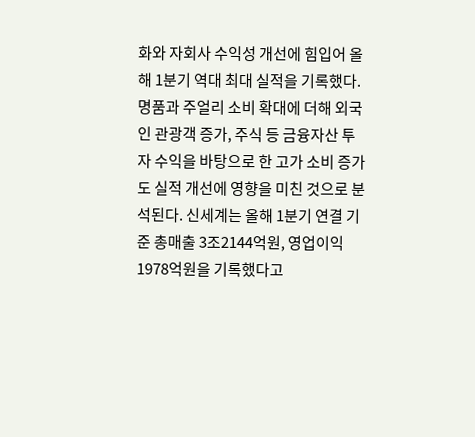화와 자회사 수익성 개선에 힘입어 올해 1분기 역대 최대 실적을 기록했다. 명품과 주얼리 소비 확대에 더해 외국인 관광객 증가, 주식 등 금융자산 투자 수익을 바탕으로 한 고가 소비 증가도 실적 개선에 영향을 미친 것으로 분석된다. 신세계는 올해 1분기 연결 기준 총매출 3조2144억원, 영업이익 1978억원을 기록했다고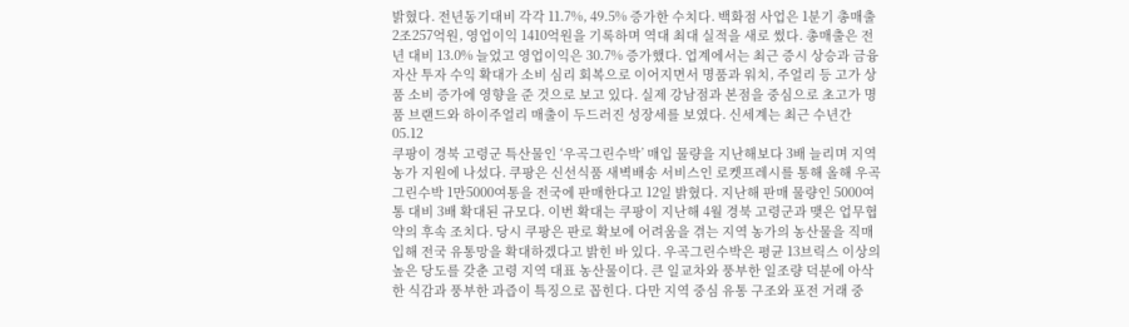밝혔다. 전년동기대비 각각 11.7%, 49.5% 증가한 수치다. 백화점 사업은 1분기 총매출 2조257억원, 영업이익 1410억원을 기록하며 역대 최대 실적을 새로 썼다. 총매출은 전년 대비 13.0% 늘었고 영업이익은 30.7% 증가했다. 업계에서는 최근 증시 상승과 금융자산 투자 수익 확대가 소비 심리 회복으로 이어지면서 명품과 워치, 주얼리 등 고가 상품 소비 증가에 영향을 준 것으로 보고 있다. 실제 강남점과 본점을 중심으로 초고가 명품 브랜드와 하이주얼리 매출이 두드러진 성장세를 보였다. 신세계는 최근 수년간
05.12
쿠팡이 경북 고령군 특산물인 ‘우곡그린수박’ 매입 물량을 지난해보다 3배 늘리며 지역 농가 지원에 나섰다. 쿠팡은 신선식품 새벽배송 서비스인 로켓프레시를 통해 올해 우곡그린수박 1만5000여통을 전국에 판매한다고 12일 밝혔다. 지난해 판매 물량인 5000여통 대비 3배 확대된 규모다. 이번 확대는 쿠팡이 지난해 4월 경북 고령군과 맺은 업무협약의 후속 조치다. 당시 쿠팡은 판로 확보에 어려움을 겪는 지역 농가의 농산물을 직매입해 전국 유통망을 확대하겠다고 밝힌 바 있다. 우곡그린수박은 평균 13브릭스 이상의 높은 당도를 갖춘 고령 지역 대표 농산물이다. 큰 일교차와 풍부한 일조량 덕분에 아삭한 식감과 풍부한 과즙이 특징으로 꼽힌다. 다만 지역 중심 유통 구조와 포전 거래 중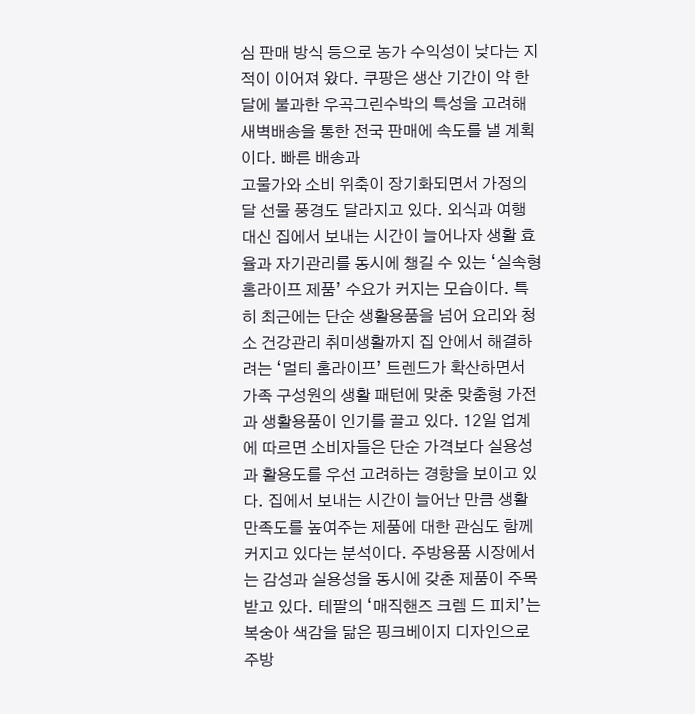심 판매 방식 등으로 농가 수익성이 낮다는 지적이 이어져 왔다. 쿠팡은 생산 기간이 약 한 달에 불과한 우곡그린수박의 특성을 고려해 새벽배송을 통한 전국 판매에 속도를 낼 계획이다. 빠른 배송과
고물가와 소비 위축이 장기화되면서 가정의 달 선물 풍경도 달라지고 있다. 외식과 여행 대신 집에서 보내는 시간이 늘어나자 생활 효율과 자기관리를 동시에 챙길 수 있는 ‘실속형 홈라이프 제품’ 수요가 커지는 모습이다. 특히 최근에는 단순 생활용품을 넘어 요리와 청소 건강관리 취미생활까지 집 안에서 해결하려는 ‘멀티 홈라이프’ 트렌드가 확산하면서 가족 구성원의 생활 패턴에 맞춘 맞춤형 가전과 생활용품이 인기를 끌고 있다. 12일 업계에 따르면 소비자들은 단순 가격보다 실용성과 활용도를 우선 고려하는 경향을 보이고 있다. 집에서 보내는 시간이 늘어난 만큼 생활 만족도를 높여주는 제품에 대한 관심도 함께 커지고 있다는 분석이다. 주방용품 시장에서는 감성과 실용성을 동시에 갖춘 제품이 주목받고 있다. 테팔의 ‘매직핸즈 크렘 드 피치’는 복숭아 색감을 닮은 핑크베이지 디자인으로 주방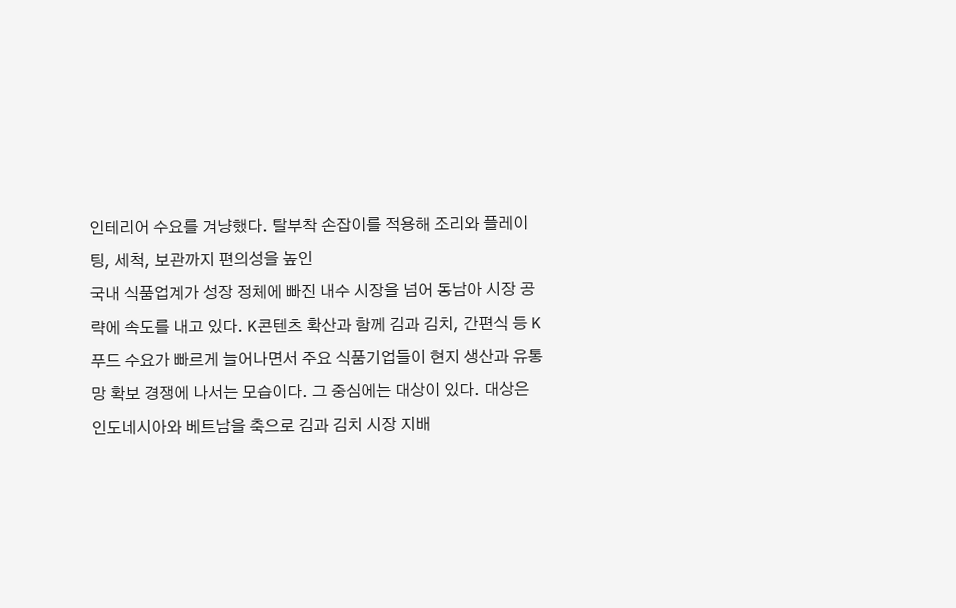인테리어 수요를 겨냥했다. 탈부착 손잡이를 적용해 조리와 플레이팅, 세척, 보관까지 편의성을 높인
국내 식품업계가 성장 정체에 빠진 내수 시장을 넘어 동남아 시장 공략에 속도를 내고 있다. K콘텐츠 확산과 함께 김과 김치, 간편식 등 K푸드 수요가 빠르게 늘어나면서 주요 식품기업들이 현지 생산과 유통망 확보 경쟁에 나서는 모습이다. 그 중심에는 대상이 있다. 대상은 인도네시아와 베트남을 축으로 김과 김치 시장 지배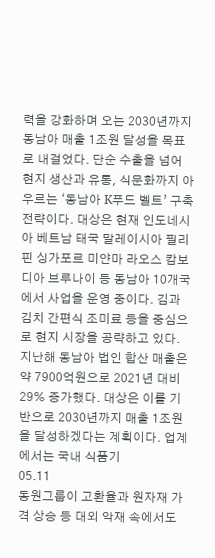력을 강화하며 오는 2030년까지 동남아 매출 1조원 달성을 목표로 내걸었다. 단순 수출을 넘어 현지 생산과 유통, 식문화까지 아우르는 ‘동남아 K푸드 벨트’ 구축 전략이다. 대상은 현재 인도네시아 베트남 태국 말레이시아 필리핀 싱가포르 미얀마 라오스 캄보디아 브루나이 등 동남아 10개국에서 사업을 운영 중이다. 김과 김치 간편식 조미료 등을 중심으로 현지 시장을 공략하고 있다. 지난해 동남아 법인 합산 매출은 약 7900억원으로 2021년 대비 29% 증가했다. 대상은 이를 기반으로 2030년까지 매출 1조원을 달성하겠다는 계획이다. 업계에서는 국내 식품기
05.11
동원그룹이 고환율과 원자재 가격 상승 등 대외 악재 속에서도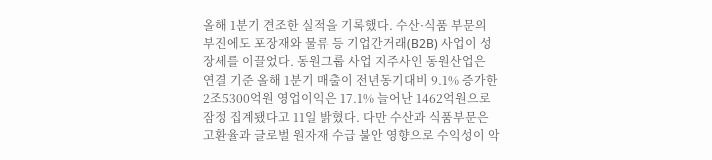올해 1분기 견조한 실적을 기록했다. 수산·식품 부문의 부진에도 포장재와 물류 등 기업간거래(B2B) 사업이 성장세를 이끌었다. 동원그룹 사업 지주사인 동원산업은 연결 기준 올해 1분기 매출이 전년동기대비 9.1% 증가한 2조5300억원 영업이익은 17.1% 늘어난 1462억원으로 잠정 집계됐다고 11일 밝혔다. 다만 수산과 식품부문은 고환율과 글로벌 원자재 수급 불안 영향으로 수익성이 악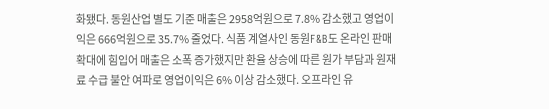화됐다. 동원산업 별도 기준 매출은 2958억원으로 7.8% 감소했고 영업이익은 666억원으로 35.7% 줄었다. 식품 계열사인 동원F&B도 온라인 판매 확대에 힘입어 매출은 소폭 증가했지만 환율 상승에 따른 원가 부담과 원재료 수급 불안 여파로 영업이익은 6% 이상 감소했다. 오프라인 유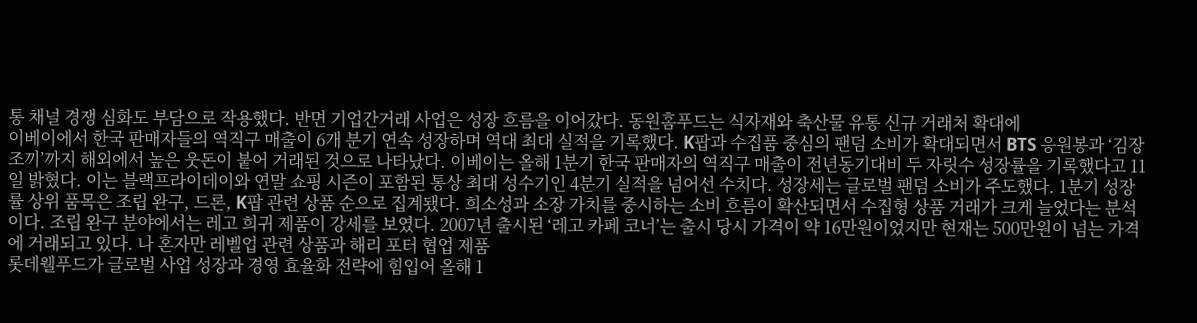통 채널 경쟁 심화도 부담으로 작용했다. 반면 기업간거래 사업은 성장 흐름을 이어갔다. 동원홈푸드는 식자재와 축산물 유통 신규 거래처 확대에
이베이에서 한국 판매자들의 역직구 매출이 6개 분기 연속 성장하며 역대 최대 실적을 기록했다. K팝과 수집품 중심의 팬덤 소비가 확대되면서 BTS 응원봉과 ‘김장 조끼’까지 해외에서 높은 웃돈이 붙어 거래된 것으로 나타났다. 이베이는 올해 1분기 한국 판매자의 역직구 매출이 전년동기대비 두 자릿수 성장률을 기록했다고 11일 밝혔다. 이는 블랙프라이데이와 연말 쇼핑 시즌이 포함된 통상 최대 성수기인 4분기 실적을 넘어선 수치다. 성장세는 글로벌 팬덤 소비가 주도했다. 1분기 성장률 상위 품목은 조립 완구, 드론, K팝 관련 상품 순으로 집계됐다. 희소성과 소장 가치를 중시하는 소비 흐름이 확산되면서 수집형 상품 거래가 크게 늘었다는 분석이다. 조립 완구 분야에서는 레고 희귀 제품이 강세를 보였다. 2007년 출시된 ‘레고 카페 코너’는 출시 당시 가격이 약 16만원이었지만 현재는 500만원이 넘는 가격에 거래되고 있다. 나 혼자만 레벨업 관련 상품과 해리 포터 협업 제품
롯데웰푸드가 글로벌 사업 성장과 경영 효율화 전략에 힘입어 올해 1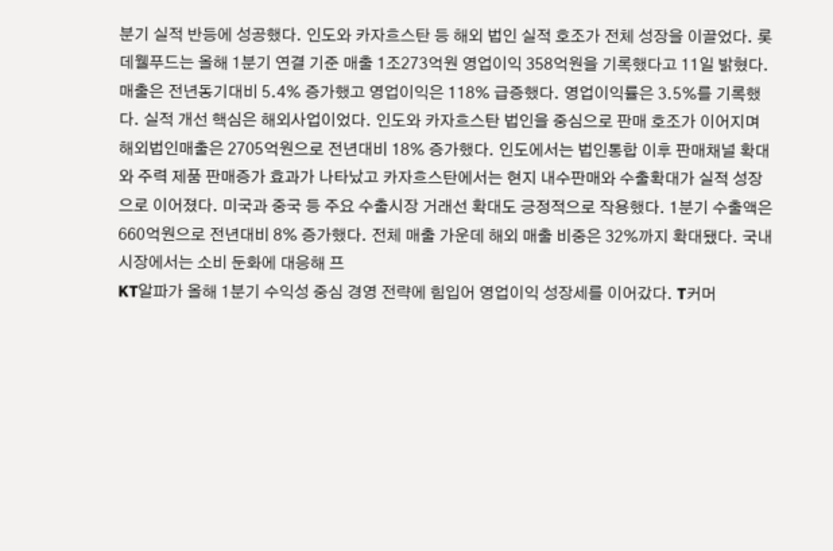분기 실적 반등에 성공했다. 인도와 카자흐스탄 등 해외 법인 실적 호조가 전체 성장을 이끌었다. 롯데웰푸드는 올해 1분기 연결 기준 매출 1조273억원 영업이익 358억원을 기록했다고 11일 밝혔다. 매출은 전년동기대비 5.4% 증가했고 영업이익은 118% 급증했다. 영업이익률은 3.5%를 기록했다. 실적 개선 핵심은 해외사업이었다. 인도와 카자흐스탄 법인을 중심으로 판매 호조가 이어지며 해외법인매출은 2705억원으로 전년대비 18% 증가했다. 인도에서는 법인통합 이후 판매채널 확대와 주력 제품 판매증가 효과가 나타났고 카자흐스탄에서는 현지 내수판매와 수출확대가 실적 성장으로 이어졌다. 미국과 중국 등 주요 수출시장 거래선 확대도 긍정적으로 작용했다. 1분기 수출액은 660억원으로 전년대비 8% 증가했다. 전체 매출 가운데 해외 매출 비중은 32%까지 확대됐다. 국내 시장에서는 소비 둔화에 대응해 프
KT알파가 올해 1분기 수익성 중심 경영 전략에 힘입어 영업이익 성장세를 이어갔다. T커머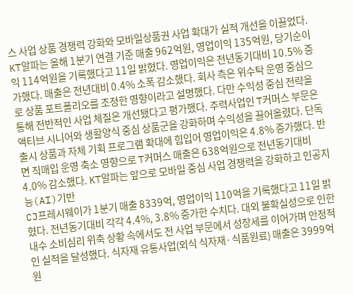스 사업 상품 경쟁력 강화와 모바일상품권 사업 확대가 실적 개선을 이끌었다. KT알파는 올해 1분기 연결 기준 매출 962억원, 영업이익 135억원, 당기순이익 114억원을 기록했다고 11일 밝혔다. 영업이익은 전년동기대비 10.5% 증가했다. 매출은 전년대비 0.4% 소폭 감소했다. 회사 측은 위수탁 운영 중심으로 상품 포트폴리오를 조정한 영향이라고 설명했다. 다만 수익성 중심 전략을 통해 전반적인 사업 체질은 개선됐다고 평가했다. 주력사업인 T커머스 부문은 액티브 시니어와 생활양식 중심 상품군을 강화하며 수익성을 끌어올렸다. 단독 출시 상품과 자체 기획 프로그램 확대에 힘입어 영업이익은 4.8% 증가했다. 반면 직매입 운영 축소 영향으로 T커머스 매출은 638억원으로 전년동기대비 4.0% 감소했다. KT알파는 앞으로 모바일 중심 사업 경쟁력을 강화하고 인공지능(AI)기반
CJ프레시웨이가 1분기 매출 8339억, 영업이익 110억을 기록했다고 11일 밝혔다. 전년동기대비 각각 4.4%, 3.8% 증가한 수치다. 대외 불확실성으로 인한 내수 소비심리 위축 상황 속에서도 전 사업 부문에서 성장세를 이어가며 안정적인 실적을 달성했다. 식자재 유통사업(외식 식자재·식품원료) 매출은 3999억원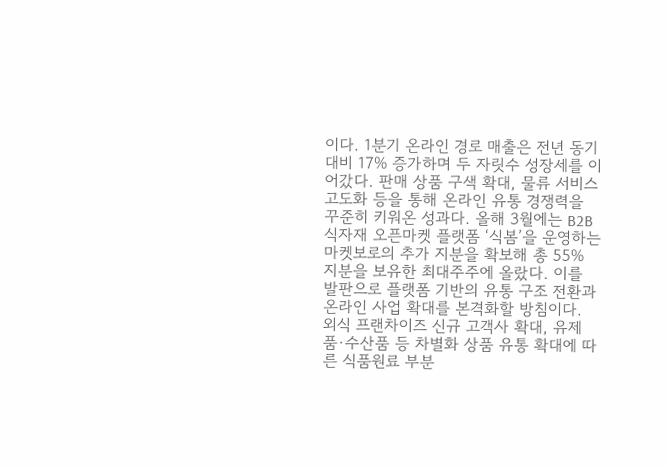이다. 1분기 온라인 경로 매출은 전년 동기 대비 17% 증가하며 두 자릿수 성장세를 이어갔다. 판매 상품 구색 확대, 물류 서비스 고도화 등을 통해 온라인 유통 경쟁력을 꾸준히 키워온 성과다. 올해 3월에는 B2B 식자재 오픈마켓 플랫폼 ‘식봄’을 운영하는 마켓보로의 추가 지분을 확보해 총 55% 지분을 보유한 최대주주에 올랐다. 이를 발판으로 플랫폼 기반의 유통 구조 전환과 온라인 사업 확대를 본격화할 방침이다. 외식 프랜차이즈 신규 고객사 확대, 유제품·수산품 등 차별화 상품 유통 확대에 따른 식품원료 부분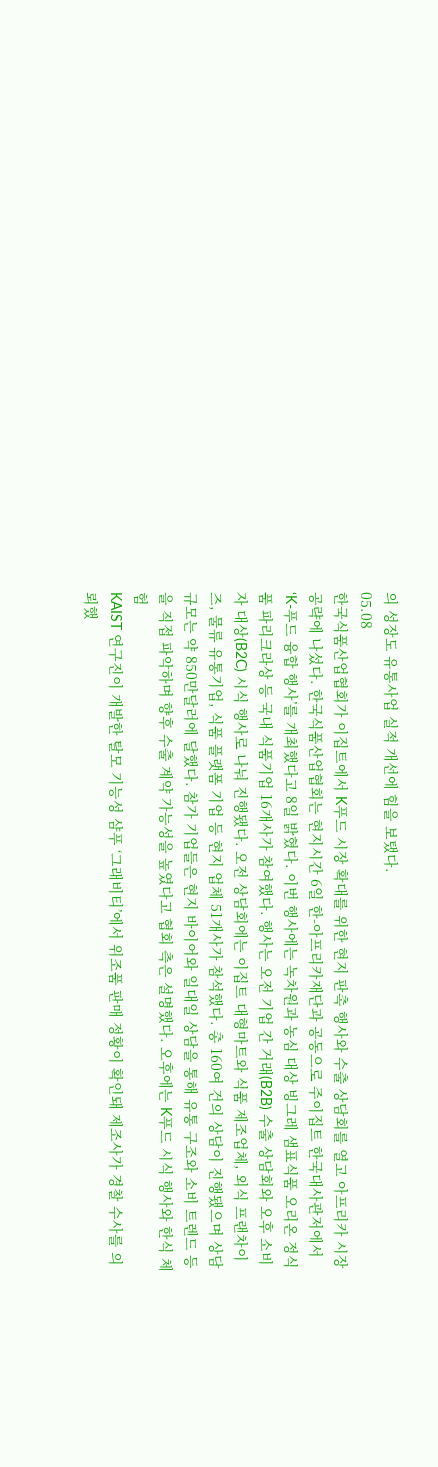의 성장도 유통사업 실적 개선에 힘을 보탰다.
05.08
한국식품산업협회가 이집트에서 K푸드 시장 확대를 위한 현지 판촉 행사와 수출 상담회를 열고 아프리카 시장 공략에 나섰다. 한국식품산업협회는 현지시간 6일 한-아프리카재단과 공동으로 주이집트 한국대사관저에서 ‘K-푸드 융합 행사’를 개최했다고 8일 밝혔다. 이번 행사에는 녹차원과 농심 대상 빙그레 샘표식품 오리온 정식품 파리크라상 등 국내 식품기업 16개사가 참여했다. 행사는 오전 기업 간 거래(B2B) 수출 상담회와 오후 소비자 대상(B2C) 시식 행사로 나눠 진행됐다. 오전 상담회에는 이집트 대형마트와 식품 제조업체, 외식 프랜차이즈, 물류 유통기업, 식품 플랫폼 기업 등 현지 업체 51개사가 참석했다. 총 160여 건의 상담이 진행됐으며 상담 규모는 약 850만달러에 달했다. 참가 기업들은 현지 바이어와 일대일 상담을 통해 유통 구조와 소비 트렌드 등을 직접 파악하며 향후 수출 계약 가능성을 높였다고 협회 측은 설명했다. 오후에는 K푸드 시식 행사와 한식 체험
KAIST 연구진이 개발한 탈모 기능성 샴푸 ‘그래비티’에서 위조품 판매 정황이 확인돼 제조사가 경찰 수사를 의뢰했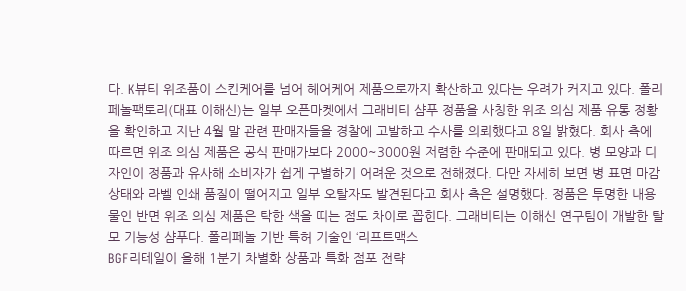다. K뷰티 위조품이 스킨케어를 넘어 헤어케어 제품으로까지 확산하고 있다는 우려가 커지고 있다. 폴리페놀팩토리(대표 이해신)는 일부 오픈마켓에서 그래비티 샴푸 정품을 사칭한 위조 의심 제품 유통 정황을 확인하고 지난 4월 말 관련 판매자들을 경찰에 고발하고 수사를 의뢰했다고 8일 밝혔다. 회사 측에 따르면 위조 의심 제품은 공식 판매가보다 2000~3000원 저렴한 수준에 판매되고 있다. 병 모양과 디자인이 정품과 유사해 소비자가 쉽게 구별하기 어려운 것으로 전해졌다. 다만 자세히 보면 병 표면 마감 상태와 라벨 인쇄 품질이 떨어지고 일부 오탈자도 발견된다고 회사 측은 설명했다. 정품은 투명한 내용물인 반면 위조 의심 제품은 탁한 색을 띠는 점도 차이로 꼽힌다. 그래비티는 이해신 연구팀이 개발한 탈모 기능성 샴푸다. 폴리페놀 기반 특허 기술인 ‘리프트맥스
BGF리테일이 올해 1분기 차별화 상품과 특화 점포 전략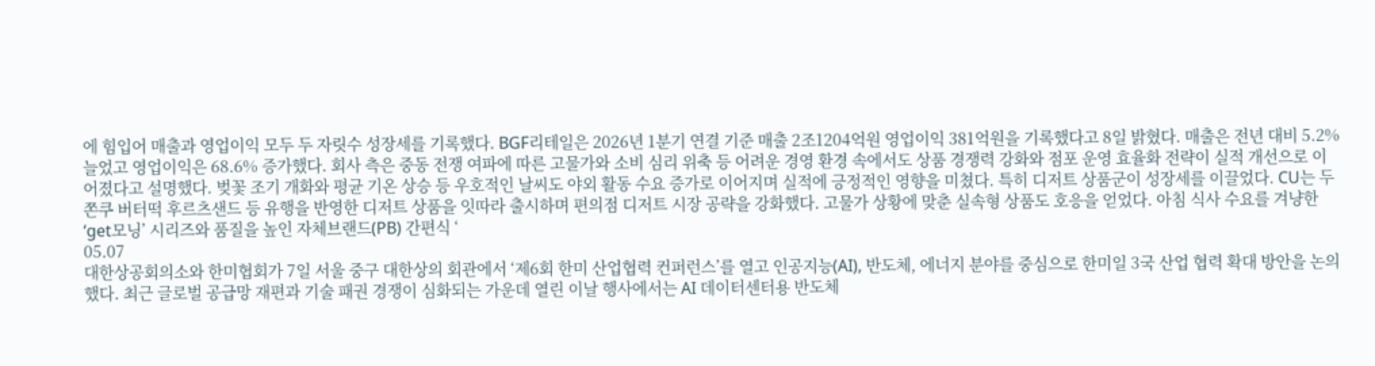에 힘입어 매출과 영업이익 모두 두 자릿수 성장세를 기록했다. BGF리테일은 2026년 1분기 연결 기준 매출 2조1204억원 영업이익 381억원을 기록했다고 8일 밝혔다. 매출은 전년 대비 5.2% 늘었고 영업이익은 68.6% 증가했다. 회사 측은 중동 전쟁 여파에 따른 고물가와 소비 심리 위축 등 어려운 경영 환경 속에서도 상품 경쟁력 강화와 점포 운영 효율화 전략이 실적 개선으로 이어졌다고 설명했다. 벚꽃 조기 개화와 평균 기온 상승 등 우호적인 날씨도 야외 활동 수요 증가로 이어지며 실적에 긍정적인 영향을 미쳤다. 특히 디저트 상품군이 성장세를 이끌었다. CU는 두쫀쿠 버터떡 후르츠샌드 등 유행을 반영한 디저트 상품을 잇따라 출시하며 편의점 디저트 시장 공략을 강화했다. 고물가 상황에 맞춘 실속형 상품도 호응을 얻었다. 아침 식사 수요를 겨냥한 ‘get모닝’ 시리즈와 품질을 높인 자체브랜드(PB) 간편식 ‘
05.07
대한상공회의소와 한미협회가 7일 서울 중구 대한상의 회관에서 ‘제6회 한미 산업협력 컨퍼런스’를 열고 인공지능(AI), 반도체, 에너지 분야를 중심으로 한미일 3국 산업 협력 확대 방안을 논의했다. 최근 글로벌 공급망 재편과 기술 패권 경쟁이 심화되는 가운데 열린 이날 행사에서는 AI 데이터센터용 반도체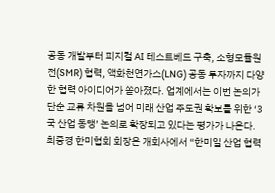공동 개발부터 피지컬 AI 테스트베드 구축, 소형모듈원전(SMR) 협력, 액화천연가스(LNG) 공동 투자까지 다양한 협력 아이디어가 쏟아졌다. 업계에서는 이번 논의가 단순 교류 차원을 넘어 미래 산업 주도권 확보를 위한 ‘3국 산업 동맹’ 논의로 확장되고 있다는 평가가 나온다. 최중경 한미협회 회장은 개회사에서 “한미일 산업 협력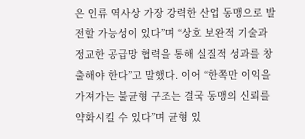은 인류 역사상 가장 강력한 산업 동맹으로 발전할 가능성이 있다”며 “상호 보완적 기술과 정교한 공급망 협력을 통해 실질적 성과를 창출해야 한다”고 말했다. 이어 “한쪽만 이익을 가져가는 불균형 구조는 결국 동맹의 신뢰를 약화시킬 수 있다”며 균형 있